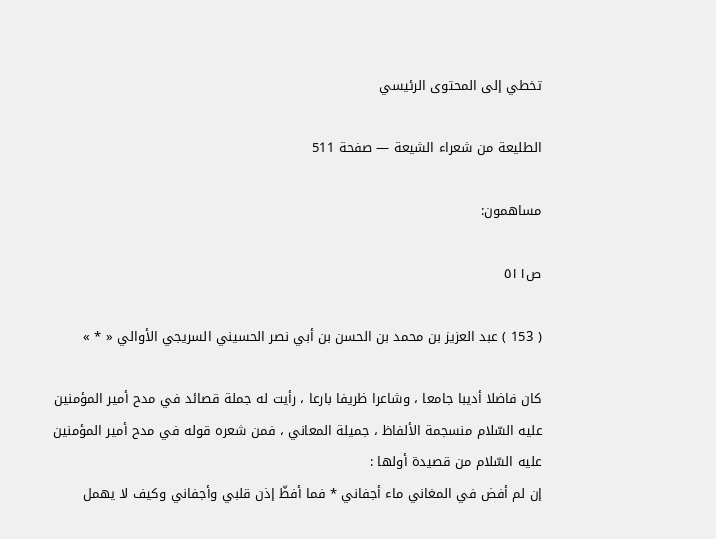تخطي إلى المحتوى الرئيسي

الطليعة من شعراء الشيعة — صفحة 511

مساهمون:

ص٥١١

( 153 ) عبد العزيز بن محمد بن الحسن بن أبي نصر الحسيني السريجي الأوالي « * »

كان فاضلا أديبا جامعا ، وشاعرا ظريفا بارعا ، رأيت له جملة قصائد في مدح أمير المؤمنين عليه السّلام منسجمة الألفاظ ، جميلة المعاني ، فمن شعره قوله في مدح أمير المؤمنين عليه السّلام من قصيدة أولها :
إن لم أفض في المغاني ماء أجفاني * فما أفظّ إذن قلبي وأجفاني وكيف لا يهمل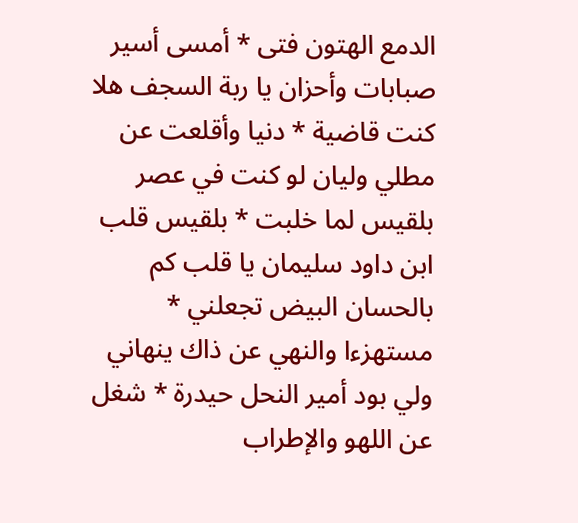الدمع الهتون فتى * أمسى أسير صبابات وأحزان يا ربة السجف هلا كنت قاضية * دنيا وأقلعت عن مطلي وليان لو كنت في عصر بلقيس لما خلبت * بلقيس قلب ابن داود سليمان يا قلب كم بالحسان البيض تجعلني * مستهزءا والنهي عن ذاك ينهاني ولي بود أمير النحل حيدرة * شغل عن اللهو والإطراب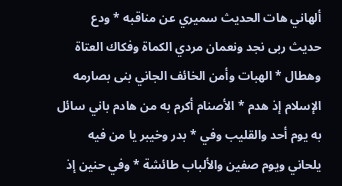ألهاني هات الحديث سميري عن مناقبه * ودع حديث ربى نجد ونعمان مردي الكماة وفكاك العتاة وهطال * الهبات وأمن الخائف الجاني بنى بصارمه الإسلام إذ هدم * الأصنام أكرم به من هادم باني سائل به يوم أحد والقليب وفي * بدر وخيبر يا من فيه يلحاني ويوم صفين والألباب طائشة * وفي حنين إذ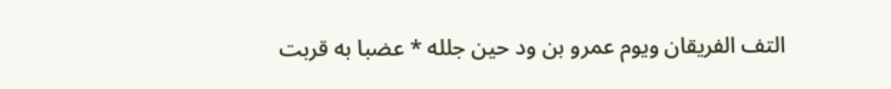التف الفريقان ويوم عمرو بن ود حين جلله * عضبا به قربت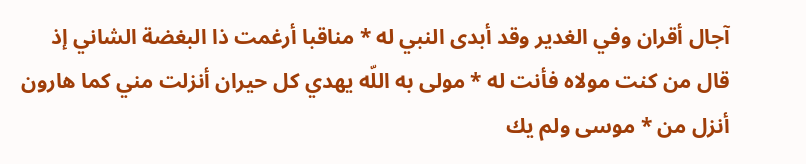آجال أقران وفي الغدير وقد أبدى النبي له * مناقبا أرغمت ذا البغضة الشاني إذ قال من كنت مولاه فأنت له * مولى به اللّه يهدي كل حيران أنزلت مني كما هارون أنزل من * موسى ولم يك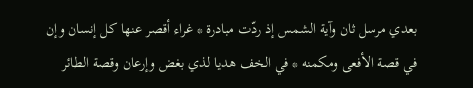بعدي مرسل ثان وآية الشمس إذ ردّت مبادرة * غراء أقصر عنها كل إنسان وإن في قصة الأفعى ومكمنه * في الخف هديا لذي بغض وإرعان وقصة الطائر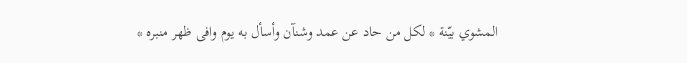المشوي بيّنة * لكل من حاد عن عمد وشنآن وأسأل به يوم وافى ظهر منبره *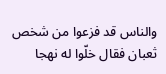والناس قد فزعوا من شخص ثعبان فقال خلّوا له نهجا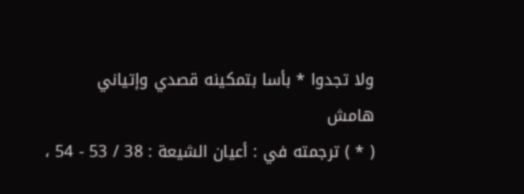ولا تجدوا * بأسا بتمكينه قصدي وإتياني
هامش
( * ) ترجمته في : أعيان الشيعة : 38 / 53 - 54 ،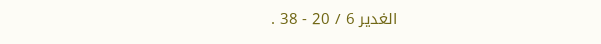الغدير 6 / 20 - 38 .